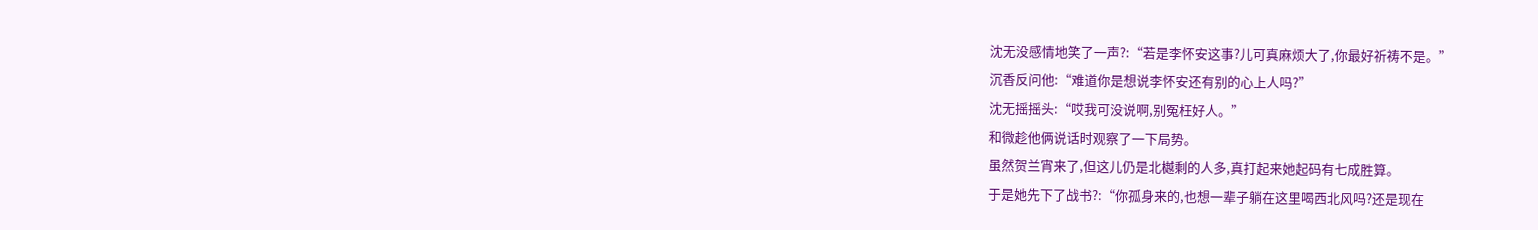沈无没感情地笑了一声?:“若是李怀安这事?儿可真麻烦大了,你最好祈祷不是。”
沉香反问他:“难道你是想说李怀安还有别的心上人吗?”
沈无摇摇头:“哎我可没说啊,别冤枉好人。”
和微趁他俩说话时观察了一下局势。
虽然贺兰宵来了,但这儿仍是北樾剩的人多,真打起来她起码有七成胜算。
于是她先下了战书?:“你孤身来的,也想一辈子躺在这里喝西北风吗?还是现在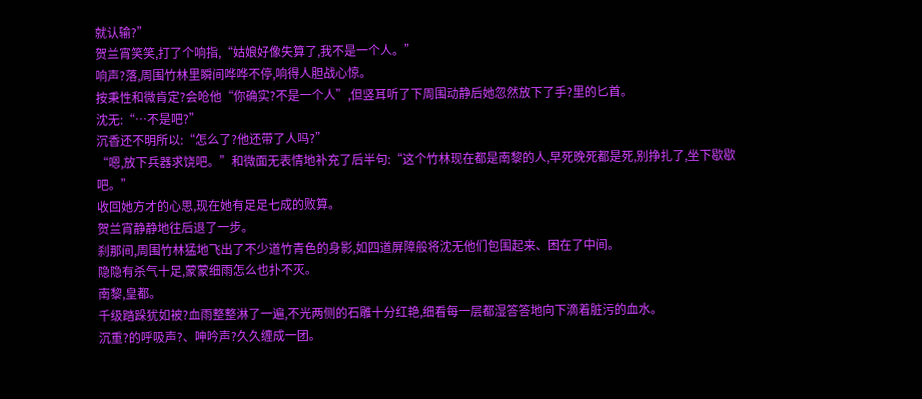就认输?”
贺兰宵笑笑,打了个响指,“姑娘好像失算了,我不是一个人。”
响声?落,周围竹林里瞬间哗哗不停,响得人胆战心惊。
按秉性和微肯定?会呛他“你确实?不是一个人”,但竖耳听了下周围动静后她忽然放下了手?里的匕首。
沈无:“…不是吧?”
沉香还不明所以:“怎么了?他还带了人吗?”
“嗯,放下兵器求饶吧。”和微面无表情地补充了后半句:“这个竹林现在都是南黎的人,早死晚死都是死,别挣扎了,坐下歇歇吧。”
收回她方才的心思,现在她有足足七成的败算。
贺兰宵静静地往后退了一步。
刹那间,周围竹林猛地飞出了不少道竹青色的身影,如四道屏障般将沈无他们包围起来、困在了中间。
隐隐有杀气十足,蒙蒙细雨怎么也扑不灭。
南黎,皇都。
千级踏跺犹如被?血雨整整淋了一遍,不光两侧的石雕十分红艳,细看每一层都湿答答地向下滴着脏污的血水。
沉重?的呼吸声?、呻吟声?久久缠成一团。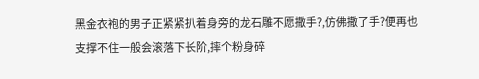黑金衣袍的男子正紧紧扒着身旁的龙石雕不愿撒手?,仿佛撒了手?便再也支撑不住一般会滚落下长阶,摔个粉身碎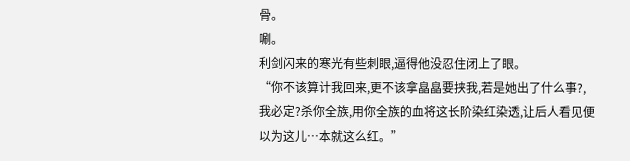骨。
唰。
利剑闪来的寒光有些刺眼,逼得他没忍住闭上了眼。
“你不该算计我回来,更不该拿皛皛要挟我,若是她出了什么事?,我必定?杀你全族,用你全族的血将这长阶染红染透,让后人看见便以为这儿…本就这么红。”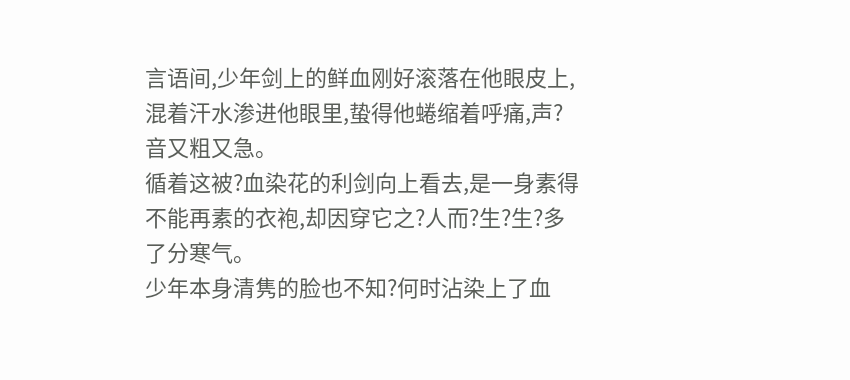言语间,少年剑上的鲜血刚好滚落在他眼皮上,混着汗水渗进他眼里,蛰得他蜷缩着呼痛,声?音又粗又急。
循着这被?血染花的利剑向上看去,是一身素得不能再素的衣袍,却因穿它之?人而?生?生?多了分寒气。
少年本身清隽的脸也不知?何时沾染上了血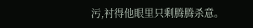污,衬得他眼里只剩腾腾杀意。